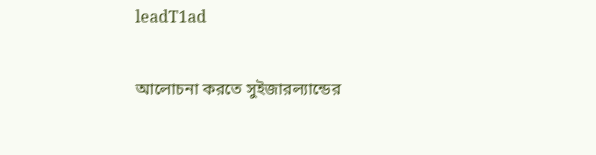leadT1ad

আলোচনা করতে সুইজারল্যান্ডের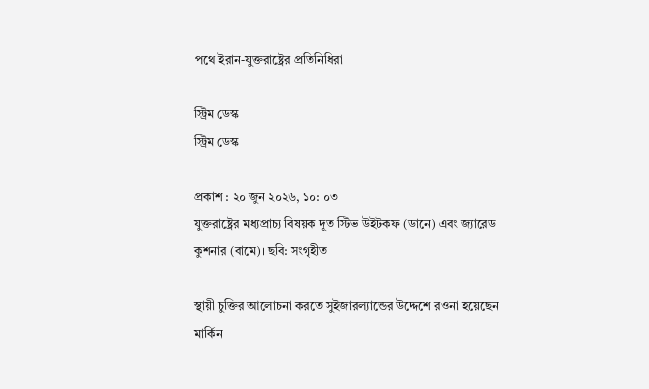পথে ইরান-যুক্তরাষ্ট্রের প্রতিনিধিরা

স্ট্রিম ডেস্ক
স্ট্রিম ডেস্ক

প্রকাশ : ২০ জুন ২০২৬, ১০: ০৩
যুক্তরাষ্ট্রের মধ্যপ্রাচ্য বিষয়ক দূত স্টিভ উইটকফ (ডানে) এবং জ্যারেড কুশনার (বামে)। ছবি: সংগৃহীত

স্থায়ী চুক্তির আলোচনা করতে সুইজারল্যান্ডের উদ্দেশে রওনা হয়েছেন মার্কিন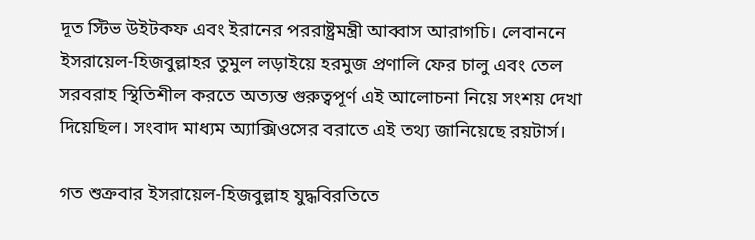দূত স্টিভ উইটকফ এবং ইরানের পররাষ্ট্রমন্ত্রী আব্বাস আরাগচি। লেবাননে ইসরায়েল-হিজবুল্লাহর তুমুল লড়াইয়ে হরমুজ প্রণালি ফের চালু এবং তেল সরবরাহ স্থিতিশীল করতে অত্যন্ত গুরুত্বপূর্ণ এই আলোচনা নিয়ে সংশয় দেখা দিয়েছিল। সংবাদ মাধ্যম অ্যাক্সিওসের বরাতে এই তথ্য জানিয়েছে রয়টার্স।

গত শুক্রবার ইসরায়েল-হিজবুল্লাহ যুদ্ধবিরতিতে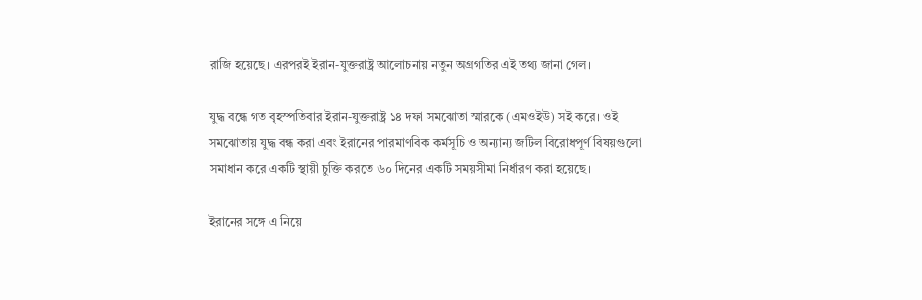রাজি হয়েছে। এরপরই ইরান-যুক্তরাষ্ট্র আলোচনায় নতুন অগ্রগতির এই তথ্য জানা গেল।

যুদ্ধ বন্ধে গত বৃহস্পতিবার ইরান-যুক্তরাষ্ট্র ১৪ দফা সমঝোতা স্মারকে (এমওইউ) সই করে। ওই সমঝোতায় যুদ্ধ বন্ধ করা এবং ইরানের পারমাণবিক কর্মসূচি ও অন্যান্য জটিল বিরোধপূর্ণ বিষয়গুলো সমাধান করে একটি স্থায়ী চুক্তি করতে ৬০ দিনের একটি সময়সীমা নির্ধারণ করা হয়েছে।

ইরানের সঙ্গে এ নিয়ে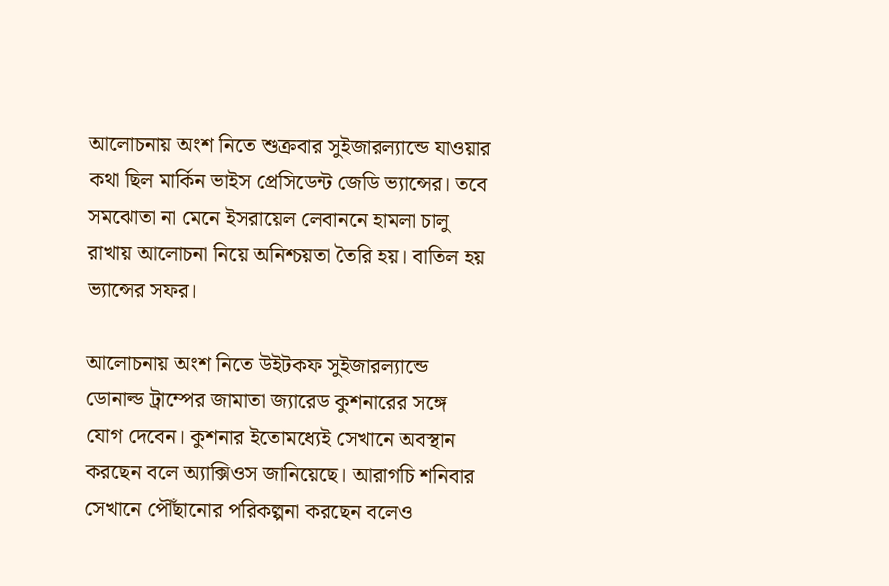আলোচনায় অংশ নিতে শুক্রবার সুইজারল্যান্ডে যাওয়ার কথা ছিল মার্কিন ভাইস প্রেসিডেন্ট জেডি ভ্যান্সের। তবে সমঝোতা না মেনে ইসরায়েল লেবাননে হামলা চালু রাখায় আলোচনা নিয়ে অনিশ্চয়তা তৈরি হয়। বাতিল হয় ভ্যান্সের সফর।

আলোচনায় অংশ নিতে উইটকফ সুইজারল্যান্ডে ডোনাল্ড ট্রাম্পের জামাতা জ্যারেড কুশনারের সঙ্গে যোগ দেবেন। কুশনার ইতোমধ্যেই সেখানে অবস্থান করছেন বলে অ্যাক্সিওস জানিয়েছে। আরাগচি শনিবার সেখানে পৌঁছানোর পরিকল্পনা করছেন বলেও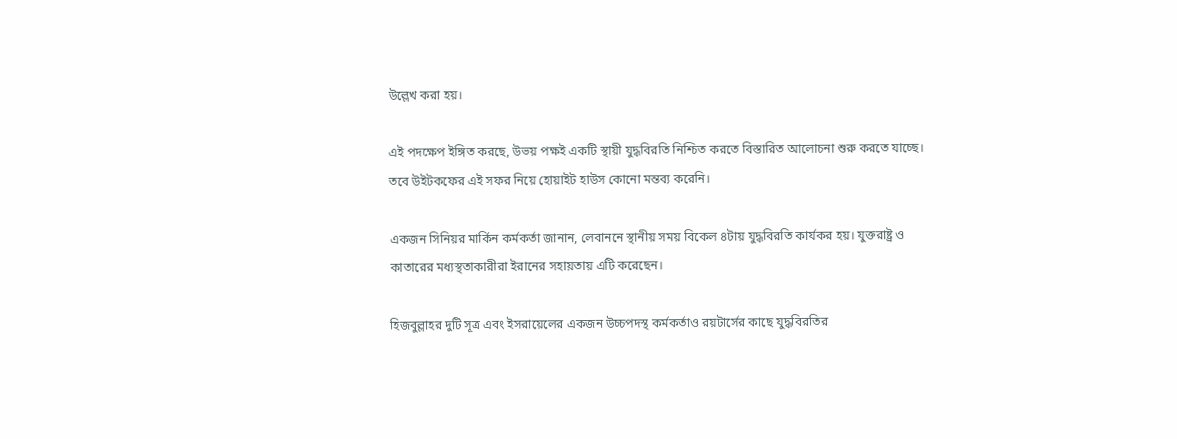উল্লেখ করা হয়।

এই পদক্ষেপ ইঙ্গিত করছে, উভয় পক্ষই একটি স্থায়ী যুদ্ধবিরতি নিশ্চিত করতে বিস্তারিত আলোচনা শুরু করতে যাচ্ছে। তবে উইটকফের এই সফর নিয়ে হোয়াইট হাউস কোনো মন্তব্য করেনি।

একজন সিনিয়র মার্কিন কর্মকর্তা জানান, লেবাননে স্থানীয় সময় বিকেল ৪টায় যুদ্ধবিরতি কার্যকর হয়। যুক্তরাষ্ট্র ও কাতারের মধ্যস্থতাকারীরা ইরানের সহায়তায় এটি করেছেন।

হিজবুল্লাহর দুটি সূত্র এবং ইসরায়েলের একজন উচ্চপদস্থ কর্মকর্তাও রয়টার্সের কাছে যুদ্ধবিরতির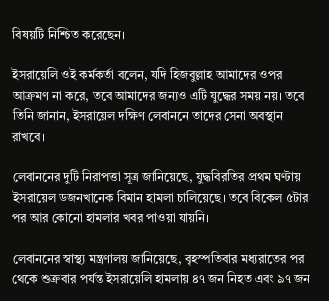বিষয়টি নিশ্চিত করেছেন।

ইসরায়েলি ওই কর্মকর্তা বলেন, যদি হিজবুল্লাহ আমাদের ওপর আক্রমণ না করে, তবে আমাদের জন্যও এটি যুদ্ধের সময় নয়। তবে তিনি জানান, ইসরায়েল দক্ষিণ লেবাননে তাদের সেনা অবস্থান রাখবে।

লেবাননের দুটি নিরাপত্তা সূত্র জানিয়েছে, যুদ্ধবিরতির প্রথম ঘণ্টায় ইসরায়েল ডজনখানেক বিমান হামলা চালিয়েছে। তবে বিকেল ৫টার পর আর কোনো হামলার খবর পাওয়া যায়নি।

লেবাননের স্বাস্থ্য মন্ত্রণালয় জানিয়েছে, বৃহস্পতিবার মধ্যরাতের পর থেকে শুক্রবার পর্যন্ত ইসরায়েলি হামলায় ৪৭ জন নিহত এবং ৯৭ জন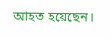আহত হয়েছেন।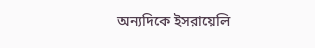অন্যদিকে ইসরায়েলি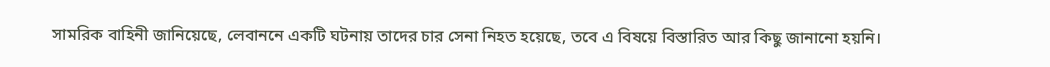সামরিক বাহিনী জানিয়েছে, লেবাননে একটি ঘটনায় তাদের চার সেনা নিহত হয়েছে, তবে এ বিষয়ে বিস্তারিত আর কিছু জানানো হয়নি।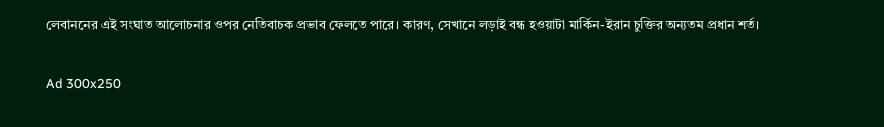লেবাননের এই সংঘাত আলোচনার ওপর নেতিবাচক প্রভাব ফেলতে পারে। কারণ, সেখানে লড়াই বন্ধ হওয়াটা মার্কিন-ইরান চুক্তির অন্যতম প্রধান শর্ত।

Ad 300x250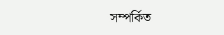সম্পর্কিত